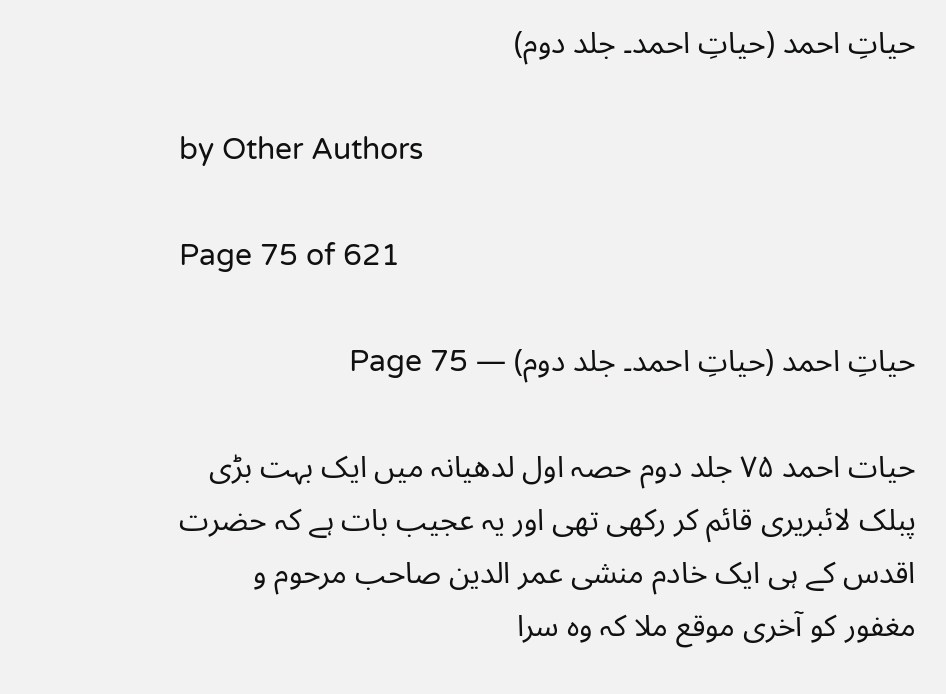حیاتِ احمد (حیاتِ احمد۔ جلد دوم)

by Other Authors

Page 75 of 621

حیاتِ احمد (حیاتِ احمد۔ جلد دوم) — Page 75

حیات احمد ۷۵ جلد دوم حصہ اول لدھیانہ میں ایک بہت بڑی پبلک لائبریری قائم کر رکھی تھی اور یہ عجیب بات ہے کہ حضرت اقدس کے ہی ایک خادم منشی عمر الدین صاحب مرحوم و مغفور کو آخری موقع ملا کہ وہ سرا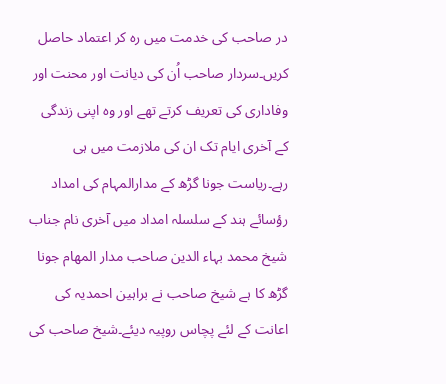در صاحب کی خدمت میں رہ کر اعتماد حاصل کریں۔سردار صاحب اُن کی دیانت اور محنت اور وفاداری کی تعریف کرتے تھے اور وہ اپنی زندگی کے آخری ایام تک ان کی ملازمت میں ہی رہے۔ریاست جونا گڑھ کے مدارالمہام کی امداد رؤسائے ہند کے سلسلہ امداد میں آخری نام جناب شیخ محمد بہاء الدین صاحب مدار المهام جونا گڑھ کا ہے شیخ صاحب نے براہین احمدیہ کی اعانت کے لئے پچاس روپیہ دیئے۔شیخ صاحب کی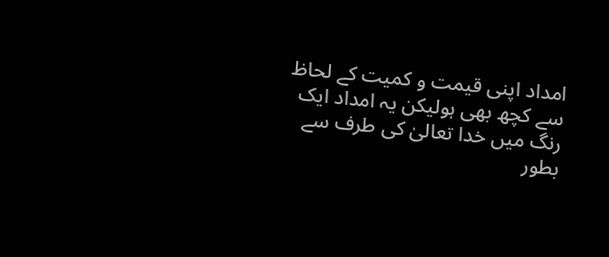امداد اپنی قیمت و کمیت کے لحاظ سے کچھ بھی ہولیکن یہ امداد ایک رنگ میں خدا تعالیٰ کی طرف سے بطور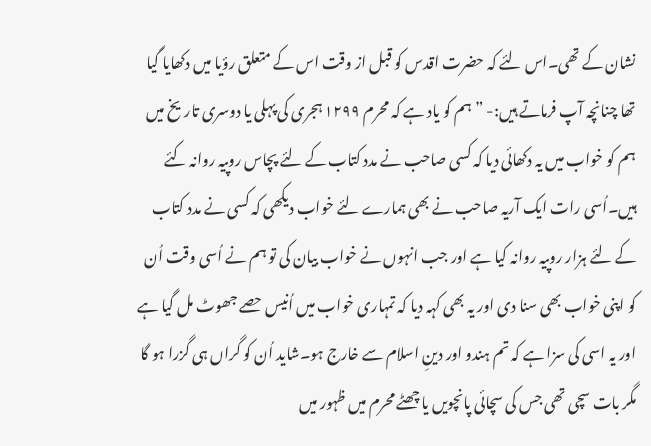نشان کے تھی۔اس لئے کہ حضرت اقدس کو قبل از وقت اس کے متعلق رؤیا میں دکھایا گیا تھا چنانچہ آپ فرماتے ہیں:- ”ہم کو یاد ہے کہ محرم ۱۲۹۹ ہجری کی پہلی یا دوسری تاریخ میں ہم کو خواب میں یہ دکھائی دیا کہ کسی صاحب نے مدد کتاب کے لئے پچاس روپیہ روانہ کئے ہیں۔اُسی رات ایک آریہ صاحب نے بھی ہمارے لئے خواب دیکھی کہ کسی نے مدد کتاب کے لئے ہزار روپیہ روانہ کیا ہے اور جب انہوں نے خواب بیان کی تو ہم نے اُسی وقت اُن کو اپنی خواب بھی سنا دی اور یہ بھی کہہ دیا کہ تمہاری خواب میں اُنیس حصے جھوٹ مل گیا ہے اور یہ اسی کی سزا ہے کہ تم ہندو اور دینِ اسلام سے خارج ہو۔شاید اُن کو گراں ہی گزرا ہو گا مگر بات سچی تھی جس کی سچائی پانچویں یا چھٹے محرم میں ظہور میں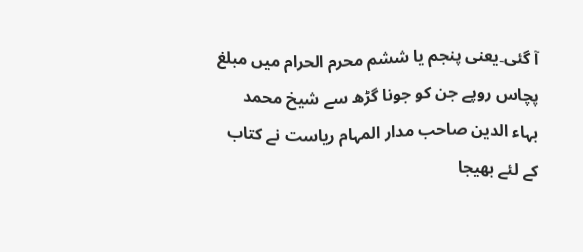آ گئی۔یعنی پنجم یا ششم محرم الحرام میں مبلغ پچاس روپے جن کو جونا گڑھ سے شیخ محمد بہاء الدین صاحب مدار المہام ریاست نے کتاب کے لئے بھیجا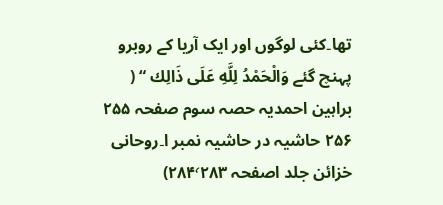تھا۔کئی لوگوں اور ایک آریا کے روبرو پہنچ گئے وَالْحَمْدُ لِلَّهِ عَلَى ذَالِك “ ( براہین احمدیہ حصہ سوم صفحہ ۲۵۵ ۲۵۶ حاشیہ در حاشیہ نمبر ا۔روحانی خزائن جلد اصفحہ ۲۸۴٬۲۸۳)